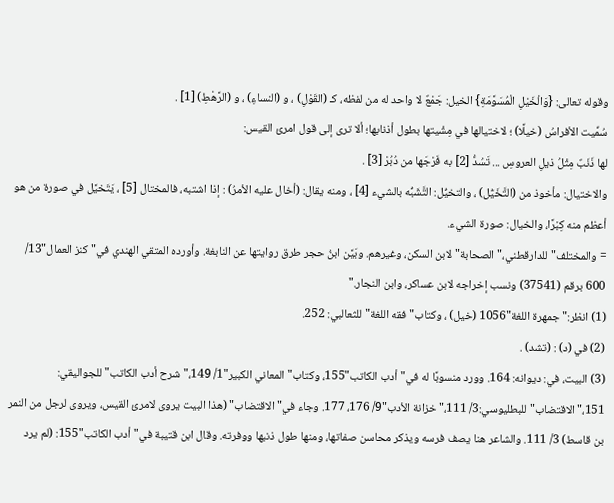وقوله تعالى: {وَالْخَيْلِ الْمُسَوَّمَةِ} الخيل: جَمْعٌ لا واحد له من لفظه، كـ (القَوْلِ) ، و (النساءِ) ، و (الرَّهْطِ) [1] .
سُمِّيت الأفراسُ (خيلًا) ؛ لاختيالها في مِشْيتها بطول أذنابها؛ ألا ترى إلى قول امرئ القيس:
لها ذَنَبٌ مِثْلُ ذيلِ العروسِ ... تَسُدُّ [2] به فَرْجَها من دُبُرْ [3] .
والاختيال: مأخوذ من (التَّخَيُّل) ، والتخيُّل: التَّشَبُّه بالشيء [4] ، ومنه يقال: (أخال عليه الأمرُ) : إذا اشتبه، فالمختال [5] ، يَتَخيَّل في صورة من هو أعظم منه كِبْرًا، والخيال: صورة الشيء.
= والمختلف"للدارقطني،"الصحابة"لابن السكن، وغيرهم. وبَيَّن ابنُ حجر طرق روايتها عن النابغة. وأورده المتقي الهندي في"كنز العمال"13/ 600 برقم (37541) ونسب إخراجه لابن عساكر، وابن النجار."
(1) انظر:"جمهرة اللغة"1056 (خيل) ، وكتاب"فقه اللغة"للثعالبي: 252.
(2) في (د) : (تشد) .
(3) البيت، في: ديوانه: 164. وورد منسوبًا له في"أدب الكاتب"155، وكتاب"المعاني الكبير"1/ 149،"شرح أدب الكاتب"للجواليقي: 151،"الاقتضاب"للبطليوسي:3/ 111،"خزانة الأدب"9/ 176، 177. وجاء في"الاقتضاب" (هذا البيت يروى لامرئ القيس، ويروى لرجل من النمر بن قاسط) 3/ 111. والشاعر هنا يصف فرسه ويذكر محاسن صفاتها، ومنها طول ذنبها ووفرته. وقال ابن قتيبة في"أدب الكاتب"155: (لم يرد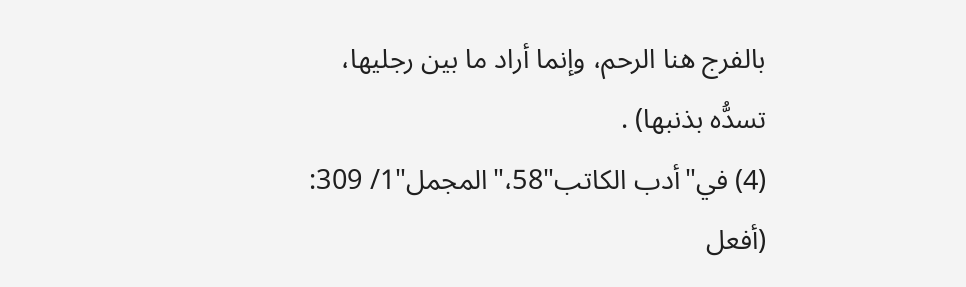بالفرج هنا الرحم، وإنما أراد ما بين رجليها، تسدُّه بذنبها) .
(4) في"أدب الكاتب"58،"المجمل"1/ 309: (أفعل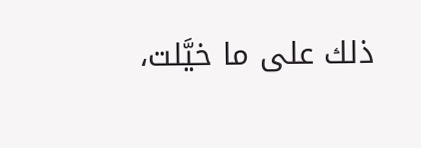ذلك على ما خيَّلت،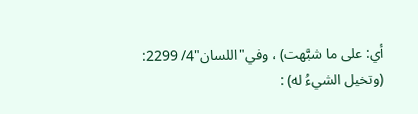أي: على ما شبَّهت) ، وفي"اللسان"4/ 2299: (وتخيل الشيءُ له) :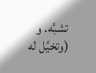تشبَّه. و (وتخيَّل له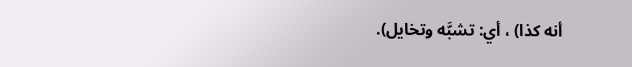أنه كذا) ، أي: تشبَّه وتخايل).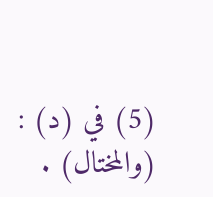(5) في (د) : (والمختال) .